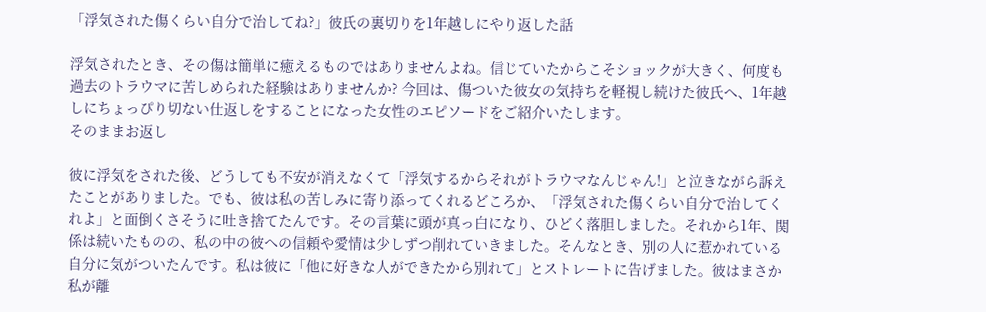「浮気された傷くらい自分で治してね?」彼氏の裏切りを1年越しにやり返した話

浮気されたとき、その傷は簡単に癒えるものではありませんよね。信じていたからこそショックが大きく、何度も過去のトラウマに苦しめられた経験はありませんか? 今回は、傷ついた彼女の気持ちを軽視し続けた彼氏へ、1年越しにちょっぴり切ない仕返しをすることになった女性のエピソードをご紹介いたします。
そのままお返し

彼に浮気をされた後、どうしても不安が消えなくて「浮気するからそれがトラウマなんじゃん!」と泣きながら訴えたことがありました。でも、彼は私の苦しみに寄り添ってくれるどころか、「浮気された傷くらい自分で治してくれよ」と面倒くさそうに吐き捨てたんです。その言葉に頭が真っ白になり、ひどく落胆しました。それから1年、関係は続いたものの、私の中の彼への信頼や愛情は少しずつ削れていきました。そんなとき、別の人に惹かれている自分に気がついたんです。私は彼に「他に好きな人ができたから別れて」とストレートに告げました。彼はまさか私が離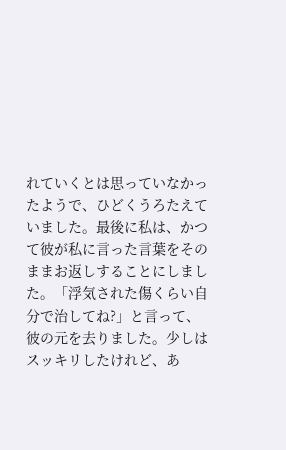れていくとは思っていなかったようで、ひどくうろたえていました。最後に私は、かつて彼が私に言った言葉をそのままお返しすることにしました。「浮気された傷くらい自分で治してね?」と言って、彼の元を去りました。少しはスッキリしたけれど、あ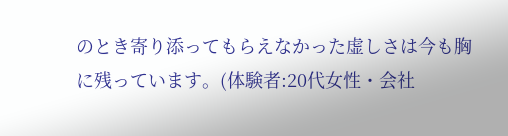のとき寄り添ってもらえなかった虚しさは今も胸に残っています。(体験者:20代女性・会社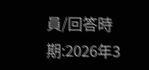員/回答時期:2026年3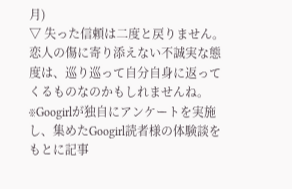月)
▽ 失った信頼は二度と戻りません。恋人の傷に寄り添えない不誠実な態度は、巡り巡って自分自身に返ってくるものなのかもしれませんね。
※Googirlが独自にアンケートを実施し、集めたGoogirl読者様の体験談をもとに記事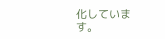化しています。